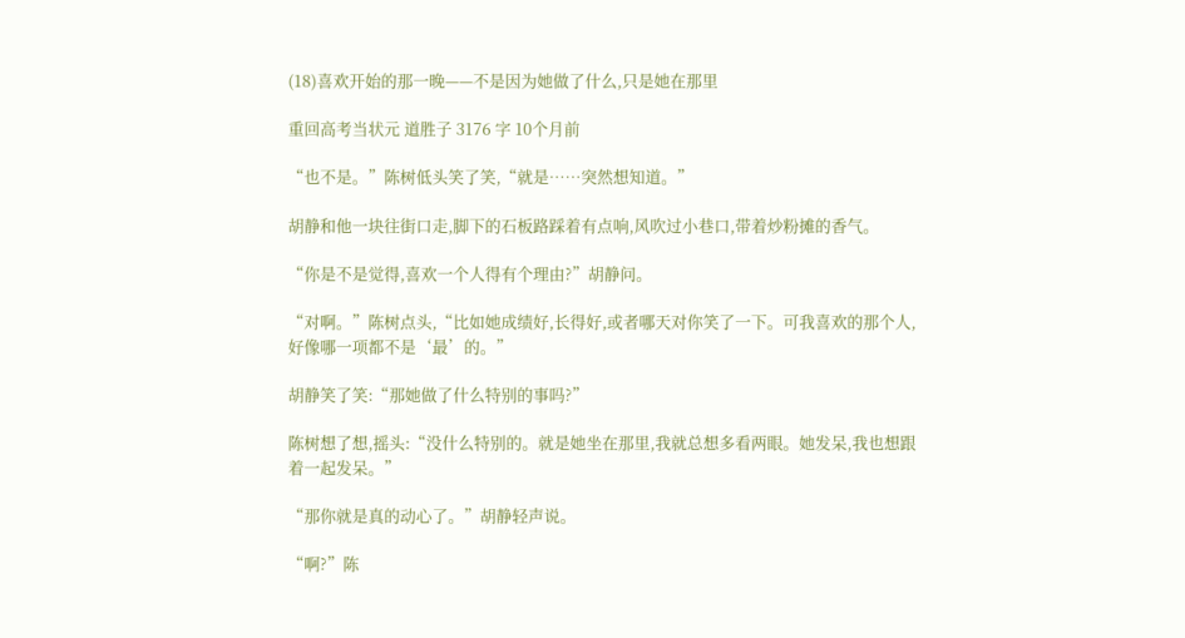(18)喜欢开始的那一晚——不是因为她做了什么,只是她在那里

重回高考当状元 道胜子 3176 字 10个月前

“也不是。”陈树低头笑了笑,“就是……突然想知道。”

胡静和他一块往街口走,脚下的石板路踩着有点响,风吹过小巷口,带着炒粉摊的香气。

“你是不是觉得,喜欢一个人得有个理由?”胡静问。

“对啊。”陈树点头,“比如她成绩好,长得好,或者哪天对你笑了一下。可我喜欢的那个人,好像哪一项都不是‘最’的。”

胡静笑了笑:“那她做了什么特别的事吗?”

陈树想了想,摇头:“没什么特别的。就是她坐在那里,我就总想多看两眼。她发呆,我也想跟着一起发呆。”

“那你就是真的动心了。”胡静轻声说。

“啊?”陈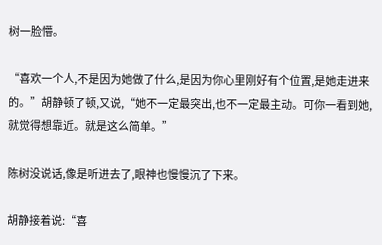树一脸懵。

“喜欢一个人,不是因为她做了什么,是因为你心里刚好有个位置,是她走进来的。”胡静顿了顿,又说,“她不一定最突出,也不一定最主动。可你一看到她,就觉得想靠近。就是这么简单。”

陈树没说话,像是听进去了,眼神也慢慢沉了下来。

胡静接着说:“喜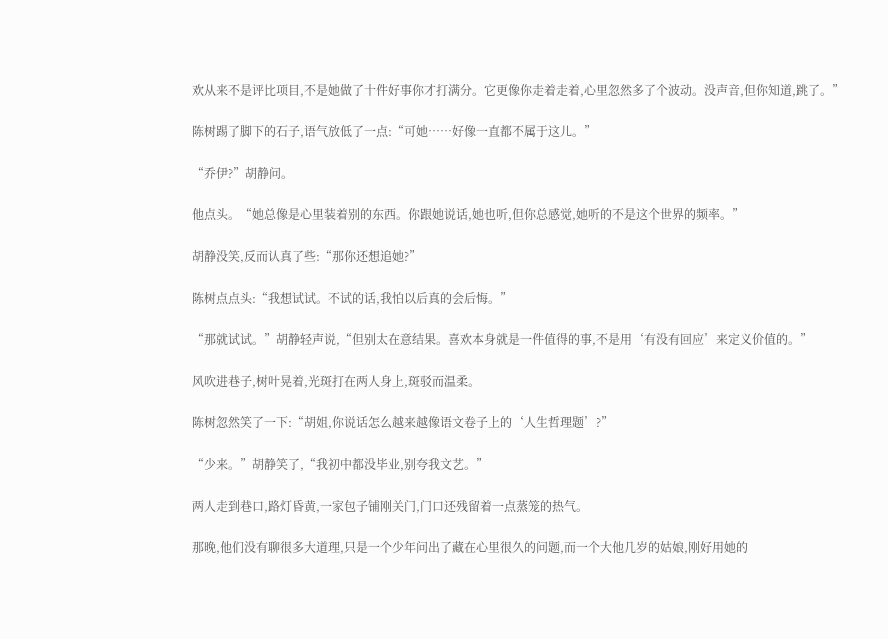欢从来不是评比项目,不是她做了十件好事你才打满分。它更像你走着走着,心里忽然多了个波动。没声音,但你知道,跳了。”

陈树踢了脚下的石子,语气放低了一点:“可她……好像一直都不属于这儿。”

“乔伊?”胡静问。

他点头。“她总像是心里装着别的东西。你跟她说话,她也听,但你总感觉,她听的不是这个世界的频率。”

胡静没笑,反而认真了些:“那你还想追她?”

陈树点点头:“我想试试。不试的话,我怕以后真的会后悔。”

“那就试试。”胡静轻声说,“但别太在意结果。喜欢本身就是一件值得的事,不是用‘有没有回应’来定义价值的。”

风吹进巷子,树叶晃着,光斑打在两人身上,斑驳而温柔。

陈树忽然笑了一下:“胡姐,你说话怎么越来越像语文卷子上的‘人生哲理题’?”

“少来。”胡静笑了,“我初中都没毕业,别夸我文艺。”

两人走到巷口,路灯昏黄,一家包子铺刚关门,门口还残留着一点蒸笼的热气。

那晚,他们没有聊很多大道理,只是一个少年问出了藏在心里很久的问题,而一个大他几岁的姑娘,刚好用她的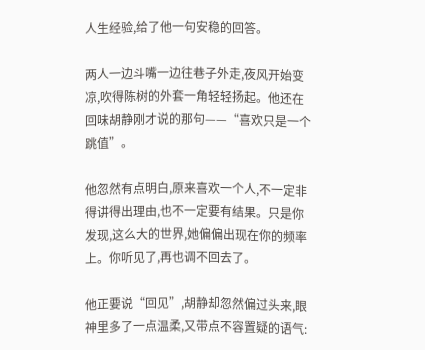人生经验,给了他一句安稳的回答。

两人一边斗嘴一边往巷子外走,夜风开始变凉,吹得陈树的外套一角轻轻扬起。他还在回味胡静刚才说的那句——“喜欢只是一个跳值”。

他忽然有点明白,原来喜欢一个人,不一定非得讲得出理由,也不一定要有结果。只是你发现,这么大的世界,她偏偏出现在你的频率上。你听见了,再也调不回去了。

他正要说“回见”,胡静却忽然偏过头来,眼神里多了一点温柔,又带点不容置疑的语气: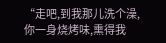“走吧,到我那儿洗个澡,你一身烧烤味,熏得我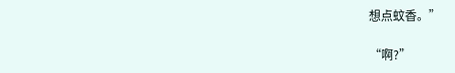想点蚊香。”

“啊?”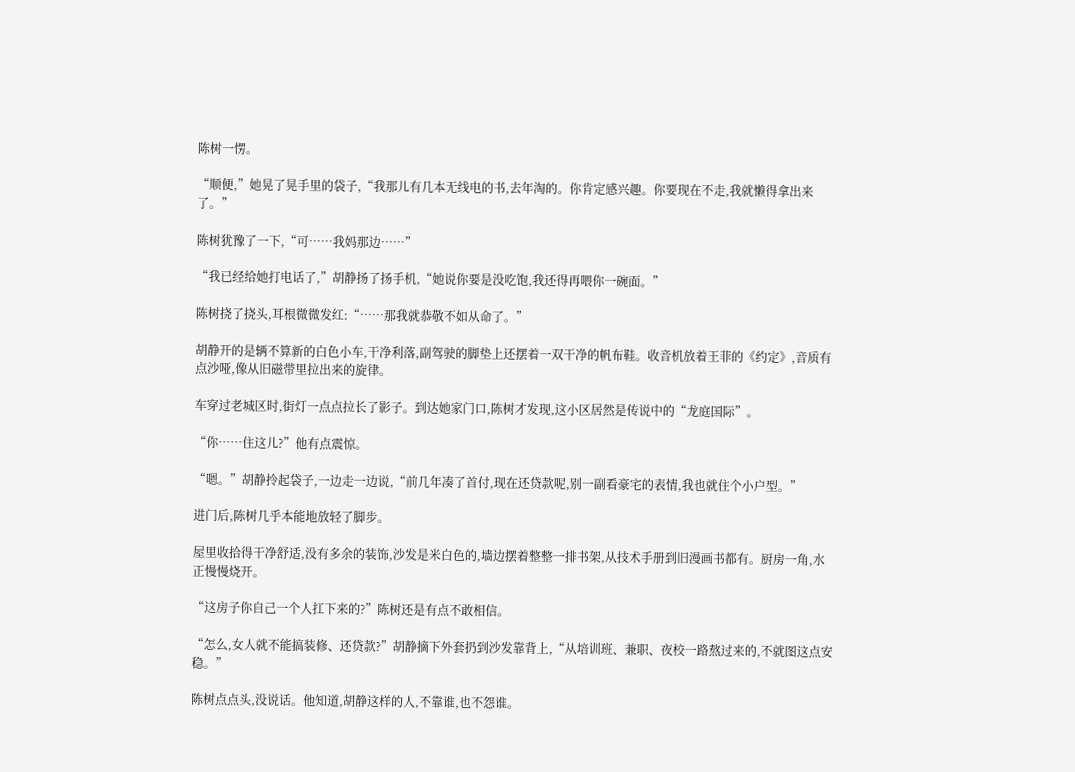陈树一愣。

“顺便,”她晃了晃手里的袋子,“我那儿有几本无线电的书,去年淘的。你肯定感兴趣。你要现在不走,我就懒得拿出来了。”

陈树犹豫了一下,“可……我妈那边……”

“我已经给她打电话了,”胡静扬了扬手机,“她说你要是没吃饱,我还得再喂你一碗面。”

陈树挠了挠头,耳根微微发红:“……那我就恭敬不如从命了。”

胡静开的是辆不算新的白色小车,干净利落,副驾驶的脚垫上还摆着一双干净的帆布鞋。收音机放着王菲的《约定》,音质有点沙哑,像从旧磁带里拉出来的旋律。

车穿过老城区时,街灯一点点拉长了影子。到达她家门口,陈树才发现,这小区居然是传说中的“龙庭国际”。

“你……住这儿?”他有点震惊。

“嗯。”胡静拎起袋子,一边走一边说,“前几年凑了首付,现在还贷款呢,别一副看豪宅的表情,我也就住个小户型。”

进门后,陈树几乎本能地放轻了脚步。

屋里收拾得干净舒适,没有多余的装饰,沙发是米白色的,墙边摆着整整一排书架,从技术手册到旧漫画书都有。厨房一角,水正慢慢烧开。

“这房子你自己一个人扛下来的?”陈树还是有点不敢相信。

“怎么,女人就不能搞装修、还贷款?”胡静摘下外套扔到沙发靠背上,“从培训班、兼职、夜校一路熬过来的,不就图这点安稳。”

陈树点点头,没说话。他知道,胡静这样的人,不靠谁,也不怨谁。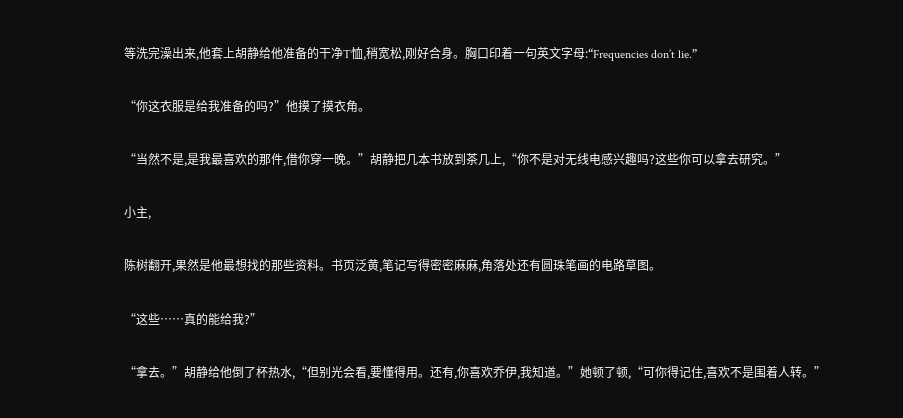等洗完澡出来,他套上胡静给他准备的干净T恤,稍宽松,刚好合身。胸口印着一句英文字母:“Frequencies don’t lie.”

“你这衣服是给我准备的吗?”他摸了摸衣角。

“当然不是,是我最喜欢的那件,借你穿一晚。”胡静把几本书放到茶几上,“你不是对无线电感兴趣吗?这些你可以拿去研究。”

小主,

陈树翻开,果然是他最想找的那些资料。书页泛黄,笔记写得密密麻麻,角落处还有圆珠笔画的电路草图。

“这些……真的能给我?”

“拿去。”胡静给他倒了杯热水,“但别光会看,要懂得用。还有,你喜欢乔伊,我知道。”她顿了顿,“可你得记住,喜欢不是围着人转。”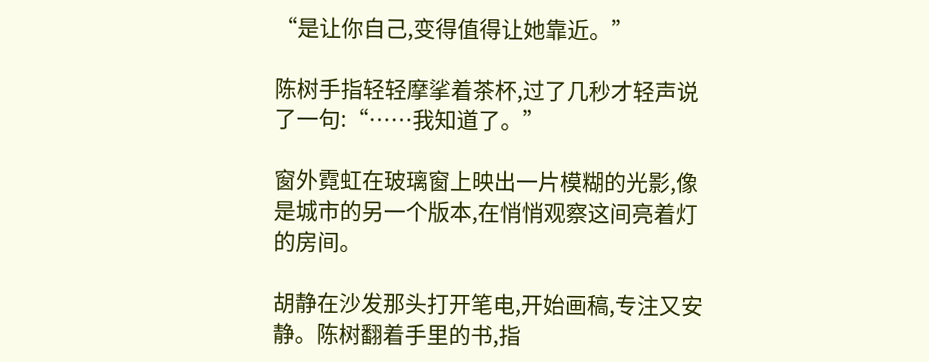“是让你自己,变得值得让她靠近。”

陈树手指轻轻摩挲着茶杯,过了几秒才轻声说了一句:“……我知道了。”

窗外霓虹在玻璃窗上映出一片模糊的光影,像是城市的另一个版本,在悄悄观察这间亮着灯的房间。

胡静在沙发那头打开笔电,开始画稿,专注又安静。陈树翻着手里的书,指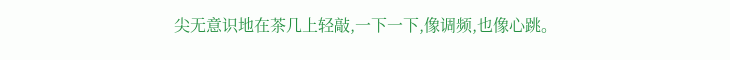尖无意识地在茶几上轻敲,一下一下,像调频,也像心跳。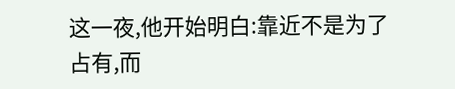这一夜,他开始明白:靠近不是为了占有,而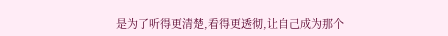是为了听得更清楚,看得更透彻,让自己成为那个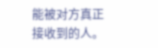能被对方真正接收到的人。